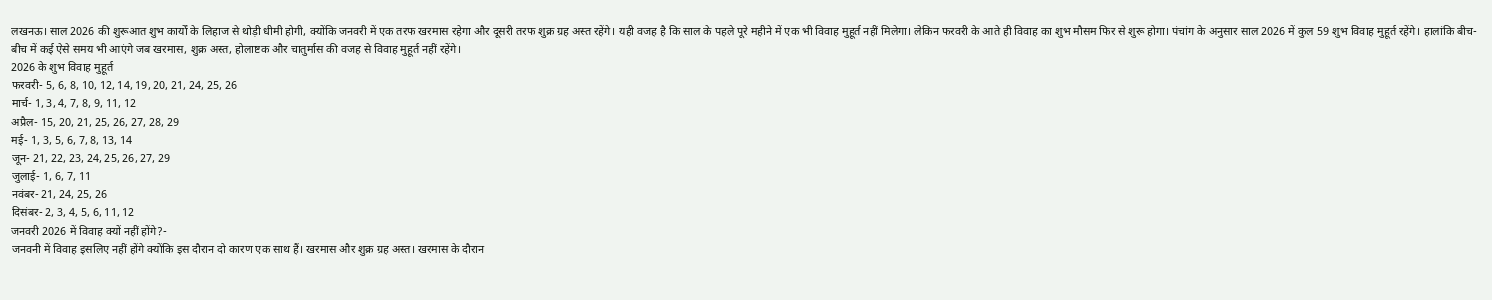लखनऊ। साल 2026 की शुरूआत शुभ कार्यों के लिहाज से थोड़ी धीमी होगी, क्योंकि जनवरी में एक तरफ खरमास रहेगा और दूसरी तरफ शुक्र ग्रह अस्त रहेंगे। यही वजह है कि साल के पहले पूरे महीने में एक भी विवाह मुहूर्त नहीं मिलेगा। लेकिन फरवरी के आते ही विवाह का शुभ मौसम फिर से शुरू होगा। पंचांग के अनुसार साल 2026 में कुल 59 शुभ विवाह मुहूर्त रहेंगे। हालांकि बीच-बीच में कई ऐसे समय भी आएंगे जब खरमास, शुक्र अस्त, होलाष्टक और चातुर्मास की वजह से विवाह मुहूर्त नहीं रहेंगे।
2026 के शुभ विवाह मुहूर्त
फरवरी- 5, 6, 8, 10, 12, 14, 19, 20, 21, 24, 25, 26
मार्च- 1, 3, 4, 7, 8, 9, 11, 12
अप्रैल- 15, 20, 21, 25, 26, 27, 28, 29
मई- 1, 3, 5, 6, 7, 8, 13, 14
जून- 21, 22, 23, 24, 25, 26, 27, 29
जुलाई- 1, 6, 7, 11
नवंबर- 21, 24, 25, 26
दिसंबर- 2, 3, 4, 5, 6, 11, 12
जनवरी 2026 में विवाह क्यों नहीं होंगे?-
जनवनी में विवाह इसलिए नहीं होंगे क्योंकि इस दौरान दो कारण एक साथ हैं। खरमास और शुक्र ग्रह अस्त। खरमास के दौरान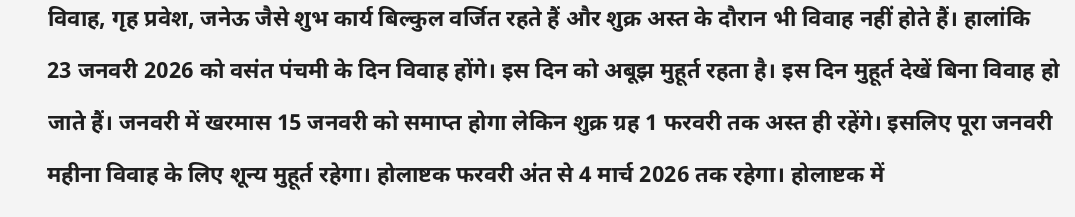विवाह, गृह प्रवेश, जनेऊ जैसे शुभ कार्य बिल्कुल वर्जित रहते हैं और शुक्र अस्त के दौरान भी विवाह नहीं होते हैं। हालांकि 23 जनवरी 2026 को वसंत पंचमी के दिन विवाह होंगे। इस दिन को अबूझ मुहूर्त रहता है। इस दिन मुहूर्त देखें बिना विवाह हो जाते हैं। जनवरी में खरमास 15 जनवरी को समाप्त होगा लेकिन शुक्र ग्रह 1 फरवरी तक अस्त ही रहेंगे। इसलिए पूरा जनवरी महीना विवाह के लिए शून्य मुहूर्त रहेगा। होलाष्टक फरवरी अंत से 4 मार्च 2026 तक रहेगा। होलाष्टक में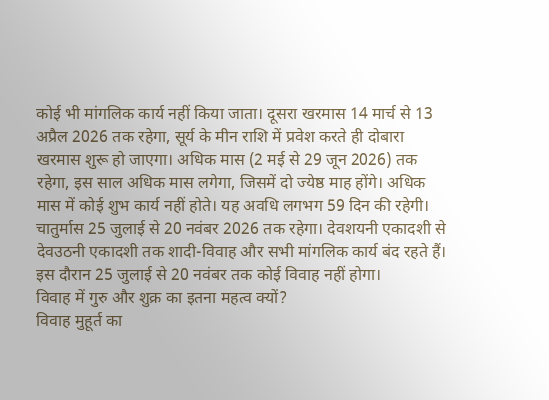कोई भी मांगलिक कार्य नहीं किया जाता। दूसरा खरमास 14 मार्च से 13 अप्रैल 2026 तक रहेगा, सूर्य के मीन राशि में प्रवेश करते ही दोबारा खरमास शुरू हो जाएगा। अधिक मास (2 मई से 29 जून 2026) तक रहेगा, इस साल अधिक मास लगेगा, जिसमें दो ज्येष्ठ माह होंगे। अधिक मास में कोई शुभ कार्य नहीं होते। यह अवधि लगभग 59 दिन की रहेगी। चातुर्मास 25 जुलाई से 20 नवंबर 2026 तक रहेगा। देवशयनी एकादशी से देवउठनी एकादशी तक शादी-विवाह और सभी मांगलिक कार्य बंद रहते हैं। इस दौरान 25 जुलाई से 20 नवंबर तक कोई विवाह नहीं होगा।
विवाह में गुरु और शुक्र का इतना महत्व क्यों?
विवाह मुहूर्त का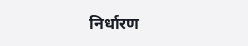निर्धारण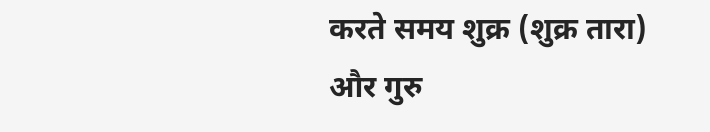करते समय शुक्र (शुक्र तारा) और गुरु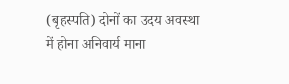(बृहस्पति) दोनों का उदय अवस्था में होना अनिवार्य माना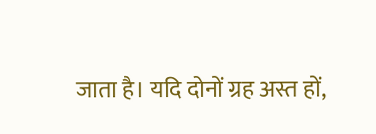जाता है। यदि दोनों ग्रह अस्त हों,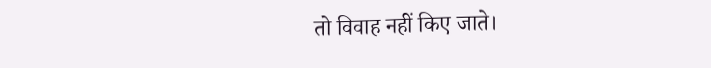तो विवाह नहीं किए जाते।